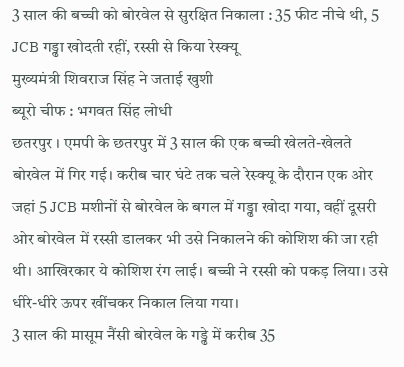3 साल की बच्ची को बोरवेल से सुरक्षित निकाला : 35 फीट नीचे थी, 5 JCB गड्ढा खोदती रहीं, रस्सी से किया रेस्क्यू
मुख्यमंत्री शिवराज सिंह ने जताई खुशी
ब्यूरो चीफ : भगवत सिंह लोधी
छतरपुर । एमपी के छतरपुर में 3 साल की एक बच्ची खेलते-खेलते बोरवेल में गिर गई। करीब चार घंटे तक चले रेस्क्यू के दौरान एक ओर जहां 5 JCB मशीनों से बोरवेल के बगल में गड्ढा खोदा गया, वहीं दूसरी ओर बोरवेल में रस्सी डालकर भी उसे निकालने की कोशिश की जा रही थी। आखिरकार ये कोशिश रंग लाई। बच्ची ने रस्सी को पकड़ लिया। उसे धीरे-धीरे ऊपर खींचकर निकाल लिया गया।
3 साल की मासूम नैंसी बोरवेल के गड्ढे में करीब 35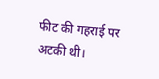फीट की गहराई पर अटकी थी।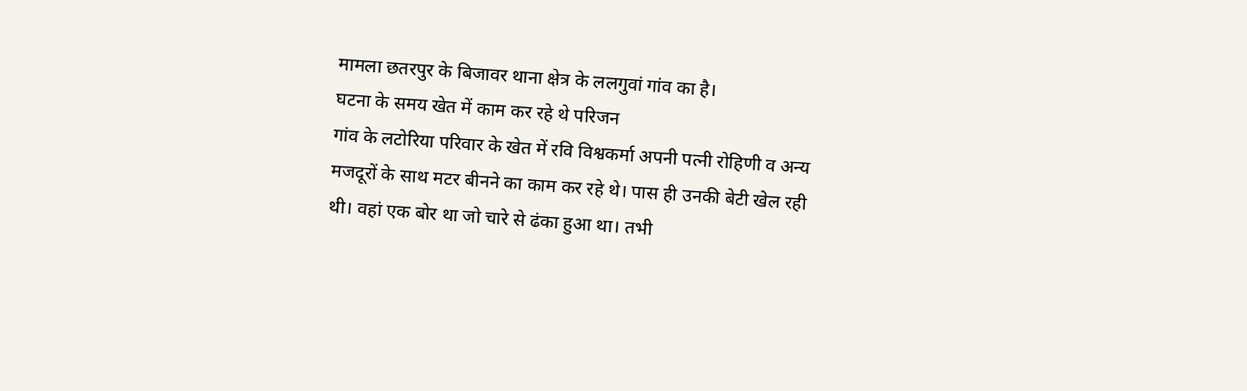मामला छतरपुर के बिजावर थाना क्षेत्र के ललगुवां गांव का है।
घटना के समय खेत में काम कर रहे थे परिजन
गांव के लटोरिया परिवार के खेत में रवि विश्वकर्मा अपनी पत्नी रोहिणी व अन्य मजदूरों के साथ मटर बीनने का काम कर रहे थे। पास ही उनकी बेटी खेल रही थी। वहां एक बोर था जो चारे से ढंका हुआ था। तभी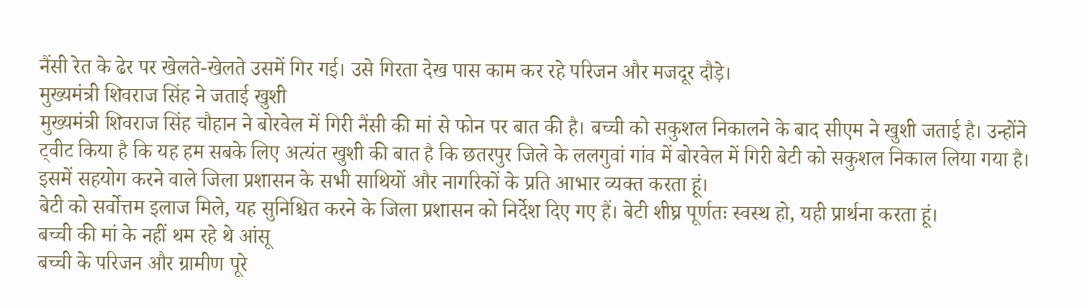नैंसी रेत के ढेर पर खेलते-खेलते उसमें गिर गई। उसे गिरता देख पास काम कर रहे परिजन और मजदूर दौड़े।
मुख्यमंत्री शिवराज सिंह ने जताई खुशी
मुख्यमंत्री शिवराज सिंह चौहान ने बोरवेल में गिरी नैंसी की मां से फोन पर बात की है। बच्ची को सकुशल निकालने के बाद सीएम ने खुशी जताई है। उन्होंने ट्वीट किया है कि यह हम सबके लिए अत्यंत खुशी की बात है कि छतरपुर जिले के ललगुवां गांव में बोरवेल में गिरी बेटी को सकुशल निकाल लिया गया है। इसमें सहयोग करने वाले जिला प्रशासन के सभी साथियों और नागरिकों के प्रति आभार व्यक्त करता हूं।
बेटी को सर्वोत्तम इलाज मिले, यह सुनिश्चित करने के जिला प्रशासन को निर्देश दिए गए हैं। बेटी शीघ्र पूर्णतः स्वस्थ हो, यही प्रार्थना करता हूं।
बच्ची की मां के नहीं थम रहे थे आंसू
बच्ची के परिजन और ग्रामीण पूरे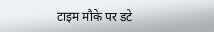टाइम मौके पर डटे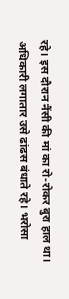रहे। इस दौरान नैंसी की मां का रो-रोकर बुरा हाल था। अधिकारी लगातार उसे ढांढस बंधाते रहे। भरोसा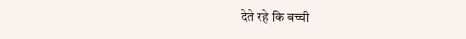देते रहे कि बच्ची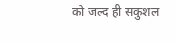को जल्द ही सकुशल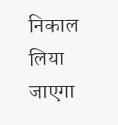निकाल लिया जाएगा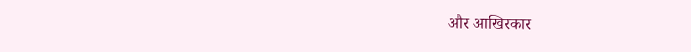और आखिरकार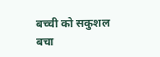बच्ची को सकुशल बचा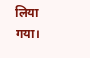लिया गया।